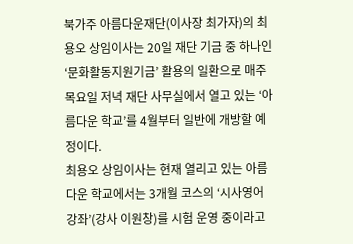북가주 아름다운재단(이사장 최가자)의 최용오 상임이사는 20일 재단 기금 중 하나인 ‘문화활동지원기금’ 활용의 일환으로 매주 목요일 저녁 재단 사무실에서 열고 있는 ‘아름다운 학교’를 4월부터 일반에 개방할 예정이다.
최용오 상임이사는 현재 열리고 있는 아름다운 학교에서는 3개월 코스의 ‘시사영어강좌’(강사 이원창)를 시험 운영 중이라고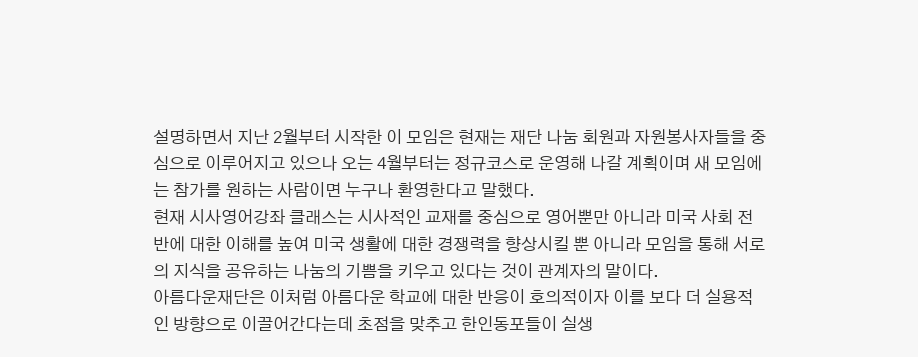설명하면서 지난 2월부터 시작한 이 모임은 현재는 재단 나눔 회원과 자원봉사자들을 중심으로 이루어지고 있으나 오는 4월부터는 정규코스로 운영해 나갈 계획이며 새 모임에는 참가를 원하는 사람이면 누구나 환영한다고 말했다.
현재 시사영어강좌 클래스는 시사적인 교재를 중심으로 영어뿐만 아니라 미국 사회 전반에 대한 이해를 높여 미국 생활에 대한 경쟁력을 향상시킬 뿐 아니라 모임을 통해 서로의 지식을 공유하는 나눔의 기쁨을 키우고 있다는 것이 관계자의 말이다.
아름다운재단은 이처럼 아름다운 학교에 대한 반응이 호의적이자 이를 보다 더 실용적인 방향으로 이끌어간다는데 초점을 맞추고 한인동포들이 실생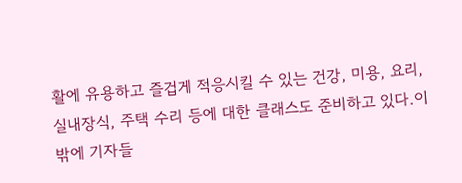활에 유용하고 즐겁게 적응시킬 수 있는 건강, 미용, 요리, 실내장식, 주택 수리 등에 대한 클래스도 준비하고 있다.이밖에 기자들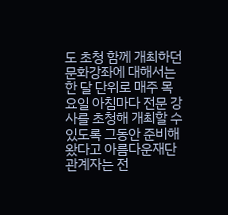도 초청 함께 개최하던 문화강좌에 대해서는 한 달 단위로 매주 목요일 아침마다 전문 강사를 초청해 개최할 수 있도록 그동안 준비해 왔다고 아름다운재단 관계자는 전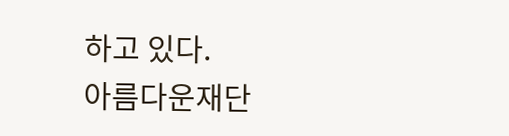하고 있다.
아름다운재단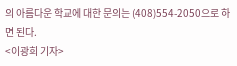의 아름다운 학교에 대한 문의는 (408)554-2050으로 하면 된다.
<이광희 기자>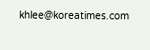khlee@koreatimes.com